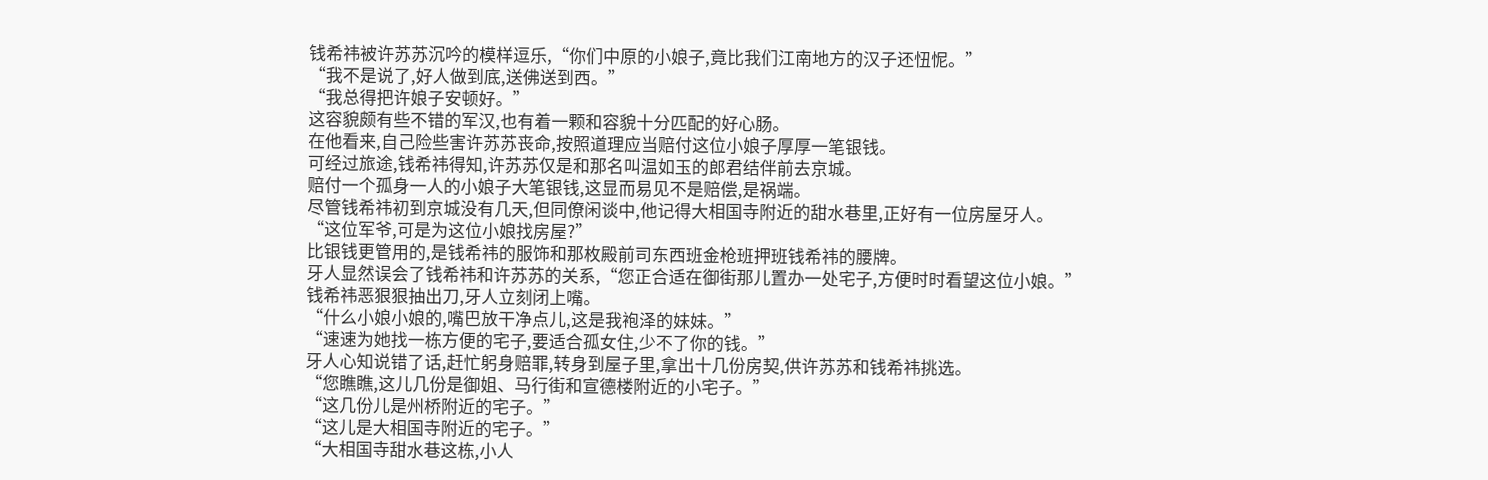钱希祎被许苏苏沉吟的模样逗乐,“你们中原的小娘子,竟比我们江南地方的汉子还忸怩。”
“我不是说了,好人做到底,送佛送到西。”
“我总得把许娘子安顿好。”
这容貌颇有些不错的军汉,也有着一颗和容貌十分匹配的好心肠。
在他看来,自己险些害许苏苏丧命,按照道理应当赔付这位小娘子厚厚一笔银钱。
可经过旅途,钱希祎得知,许苏苏仅是和那名叫温如玉的郎君结伴前去京城。
赔付一个孤身一人的小娘子大笔银钱,这显而易见不是赔偿,是祸端。
尽管钱希祎初到京城没有几天,但同僚闲谈中,他记得大相国寺附近的甜水巷里,正好有一位房屋牙人。
“这位军爷,可是为这位小娘找房屋?”
比银钱更管用的,是钱希祎的服饰和那枚殿前司东西班金枪班押班钱希祎的腰牌。
牙人显然误会了钱希祎和许苏苏的关系,“您正合适在御街那儿置办一处宅子,方便时时看望这位小娘。”
钱希祎恶狠狠抽出刀,牙人立刻闭上嘴。
“什么小娘小娘的,嘴巴放干净点儿,这是我袍泽的妹妹。”
“速速为她找一栋方便的宅子,要适合孤女住,少不了你的钱。”
牙人心知说错了话,赶忙躬身赔罪,转身到屋子里,拿出十几份房契,供许苏苏和钱希祎挑选。
“您瞧瞧,这儿几份是御姐、马行街和宣德楼附近的小宅子。”
“这几份儿是州桥附近的宅子。”
“这儿是大相国寺附近的宅子。”
“大相国寺甜水巷这栋,小人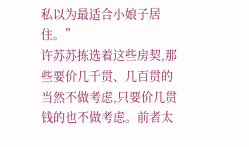私以为最适合小娘子居住。”
许苏苏拣选着这些房契,那些要价几千贯、几百贯的当然不做考虑,只要价几贯钱的也不做考虑。前者太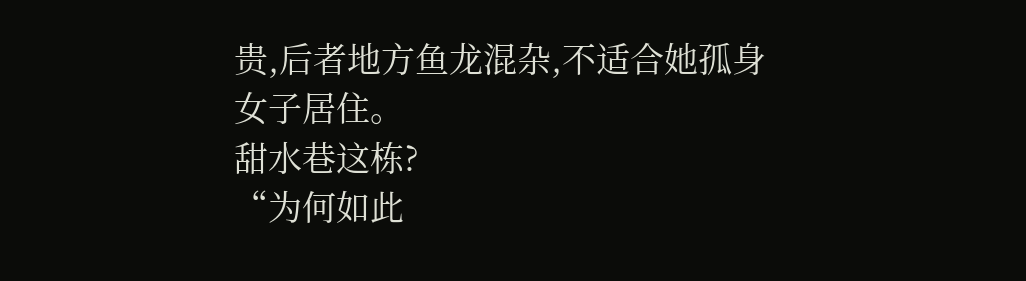贵,后者地方鱼龙混杂,不适合她孤身女子居住。
甜水巷这栋?
“为何如此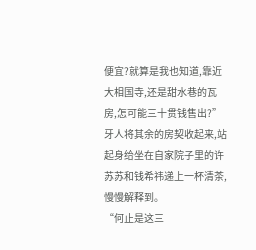便宜?就算是我也知道,靠近大相国寺,还是甜水巷的瓦房,怎可能三十贯钱售出?”
牙人将其余的房契收起来,站起身给坐在自家院子里的许苏苏和钱希祎递上一杯清茶,慢慢解释到。
“何止是这三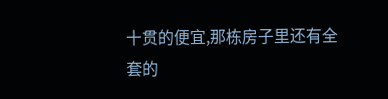十贯的便宜,那栋房子里还有全套的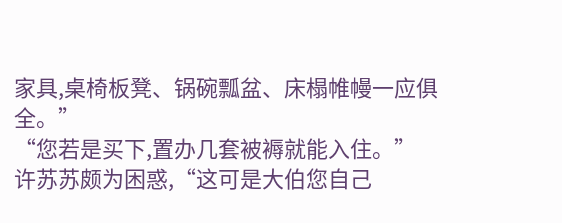家具,桌椅板凳、锅碗瓢盆、床榻帷幔一应俱全。”
“您若是买下,置办几套被褥就能入住。”
许苏苏颇为困惑,“这可是大伯您自己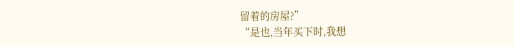留着的房屋?”
“是也,当年买下时,我想